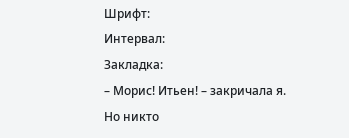Шрифт:
Интервал:
Закладка:
– Морис! Итьен! – закричала я.
Но никто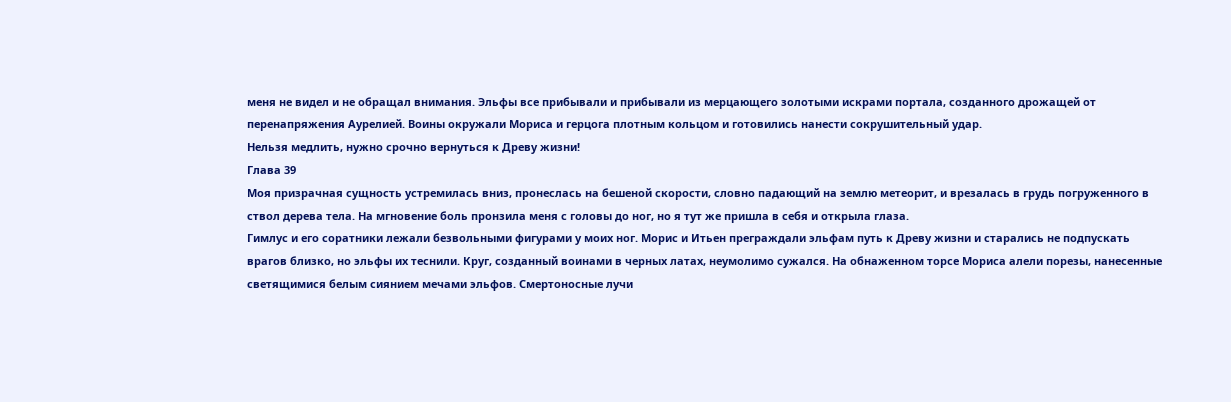меня не видел и не обращал внимания. Эльфы все прибывали и прибывали из мерцающего золотыми искрами портала, созданного дрожащей от перенапряжения Аурелией. Воины окружали Мориса и герцога плотным кольцом и готовились нанести сокрушительный удар.
Нельзя медлить, нужно срочно вернуться к Древу жизни!
Глава 39
Моя призрачная сущность устремилась вниз, пронеслась на бешеной скорости, словно падающий на землю метеорит, и врезалась в грудь погруженного в ствол дерева тела. На мгновение боль пронзила меня с головы до ног, но я тут же пришла в себя и открыла глаза.
Гимлус и его соратники лежали безвольными фигурами у моих ног. Морис и Итьен преграждали эльфам путь к Древу жизни и старались не подпускать врагов близко, но эльфы их теснили. Круг, созданный воинами в черных латах, неумолимо сужался. На обнаженном торсе Мориса алели порезы, нанесенные светящимися белым сиянием мечами эльфов. Смертоносные лучи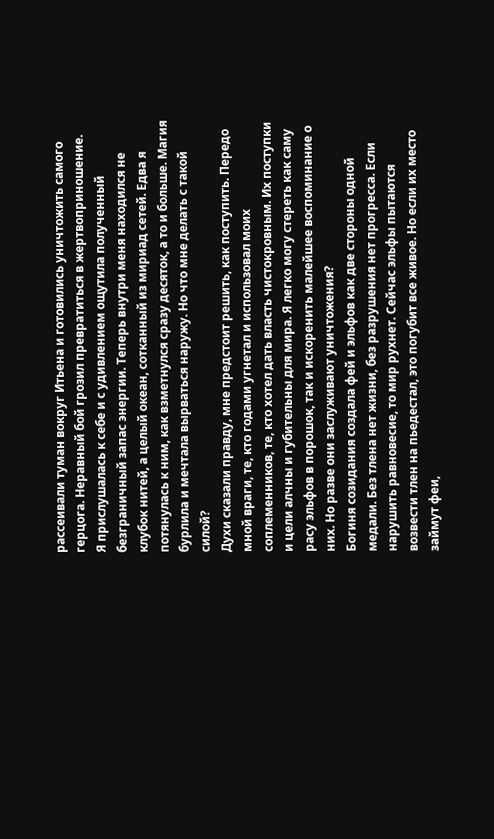рассеивали туман вокруг Итьена и готовились уничтожить самого герцога. Неравный бой грозил превратиться в жертвоприношение.
Я прислушалась к себе и с удивлением ощутила полученный безграничный запас энергии. Теперь внутри меня находился не клубок нитей, а целый океан, сотканный из мириад сетей. Едва я потянулась к ним, как взметнулся сразу десяток, а то и больше. Магия бурлила и мечтала вырваться наружу. Но что мне делать с такой силой?
Духи сказали правду, мне предстоит решить, как поступить. Передо мной враги, те, кто годами угнетал и использовал моих соплеменников, те, кто хотел дать власть чистокровным. Их поступки и цели алчны и губительны для мира. Я легко могу стереть как саму расу эльфов в порошок, так и искоренить малейшее воспоминание о них. Но разве они заслуживают уничтожения?
Богиня созидания создала фей и эльфов как две стороны одной медали. Без тлена нет жизни, без разрушения нет прогресса. Если нарушить равновесие, то мир рухнет. Сейчас эльфы пытаются возвести тлен на пьедестал, это погубит все живое. Но если их место займут феи,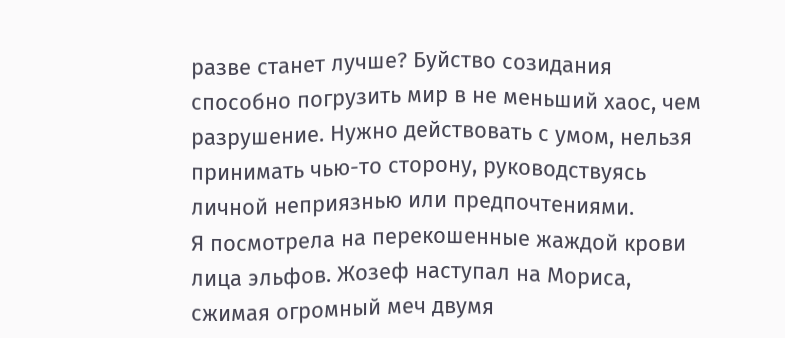разве станет лучше? Буйство созидания способно погрузить мир в не меньший хаос, чем разрушение. Нужно действовать с умом, нельзя принимать чью-то сторону, руководствуясь личной неприязнью или предпочтениями.
Я посмотрела на перекошенные жаждой крови лица эльфов. Жозеф наступал на Мориса, сжимая огромный меч двумя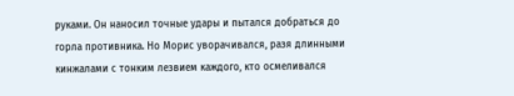руками. Он наносил точные удары и пытался добраться до горла противника. Но Морис уворачивался, разя длинными кинжалами с тонким лезвием каждого, кто осмеливался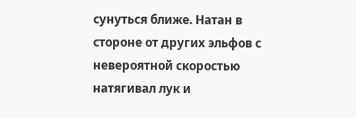сунуться ближе. Натан в стороне от других эльфов с невероятной скоростью натягивал лук и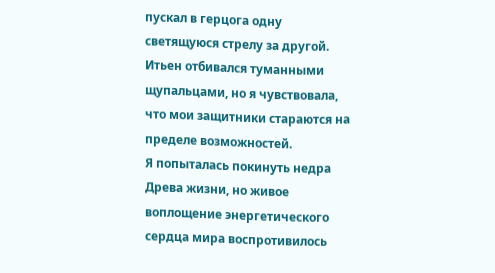пускал в герцога одну светящуюся стрелу за другой. Итьен отбивался туманными щупальцами, но я чувствовала, что мои защитники стараются на пределе возможностей.
Я попыталась покинуть недра Древа жизни, но живое воплощение энергетического сердца мира воспротивилось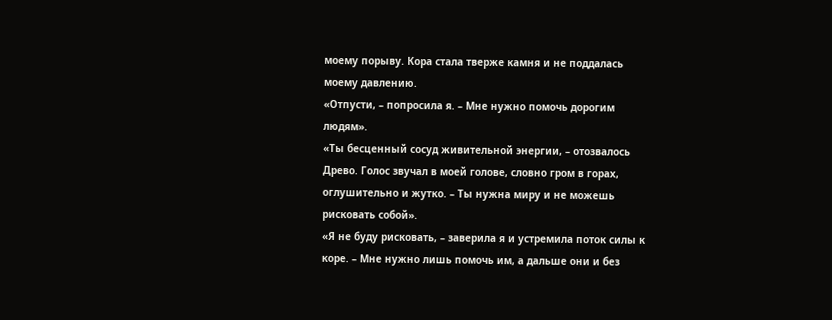моему порыву. Кора стала тверже камня и не поддалась моему давлению.
«Отпусти, – попросила я. – Мне нужно помочь дорогим людям».
«Ты бесценный сосуд живительной энергии, – отозвалось Древо. Голос звучал в моей голове, словно гром в горах, оглушительно и жутко. – Ты нужна миру и не можешь рисковать собой».
«Я не буду рисковать, – заверила я и устремила поток силы к коре. – Мне нужно лишь помочь им, а дальше они и без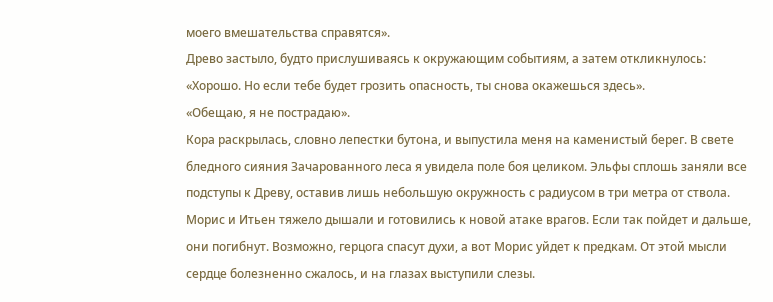моего вмешательства справятся».
Древо застыло, будто прислушиваясь к окружающим событиям, а затем откликнулось:
«Хорошо. Но если тебе будет грозить опасность, ты снова окажешься здесь».
«Обещаю, я не пострадаю».
Кора раскрылась, словно лепестки бутона, и выпустила меня на каменистый берег. В свете бледного сияния Зачарованного леса я увидела поле боя целиком. Эльфы сплошь заняли все подступы к Древу, оставив лишь небольшую окружность с радиусом в три метра от ствола. Морис и Итьен тяжело дышали и готовились к новой атаке врагов. Если так пойдет и дальше, они погибнут. Возможно, герцога спасут духи, а вот Морис уйдет к предкам. От этой мысли сердце болезненно сжалось, и на глазах выступили слезы.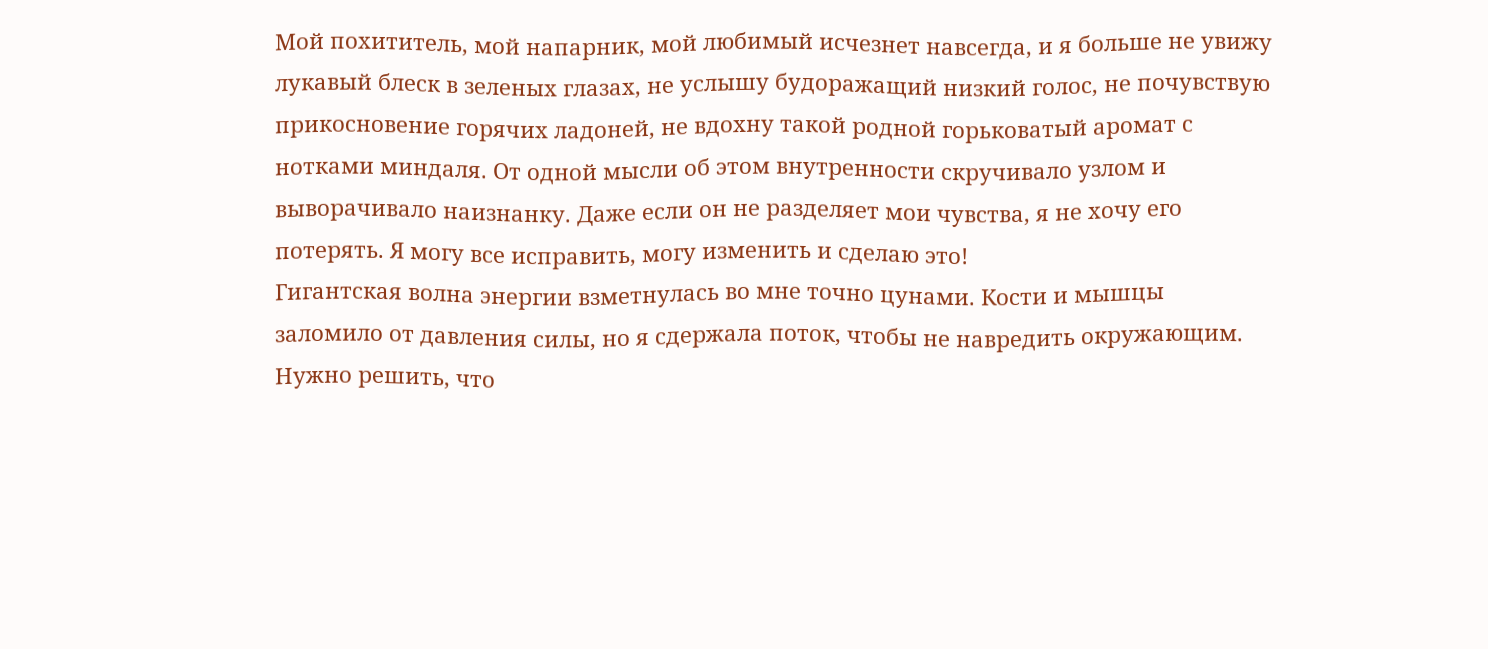Мой похититель, мой напарник, мой любимый исчезнет навсегда, и я больше не увижу лукавый блеск в зеленых глазах, не услышу будоражащий низкий голос, не почувствую прикосновение горячих ладоней, не вдохну такой родной горьковатый аромат с нотками миндаля. От одной мысли об этом внутренности скручивало узлом и выворачивало наизнанку. Даже если он не разделяет мои чувства, я не хочу его потерять. Я могу все исправить, могу изменить и сделаю это!
Гигантская волна энергии взметнулась во мне точно цунами. Кости и мышцы заломило от давления силы, но я сдержала поток, чтобы не навредить окружающим. Нужно решить, что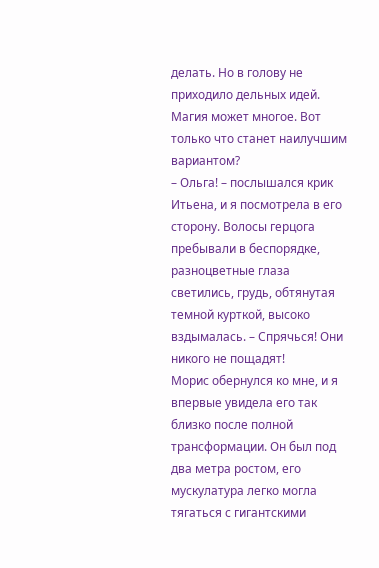делать. Но в голову не приходило дельных идей. Магия может многое. Вот только что станет наилучшим вариантом?
– Ольга! – послышался крик Итьена, и я посмотрела в его сторону. Волосы герцога пребывали в беспорядке, разноцветные глаза светились, грудь, обтянутая темной курткой, высоко вздымалась. – Спрячься! Они никого не пощадят!
Морис обернулся ко мне, и я впервые увидела его так близко после полной трансформации. Он был под два метра ростом, его мускулатура легко могла тягаться с гигантскими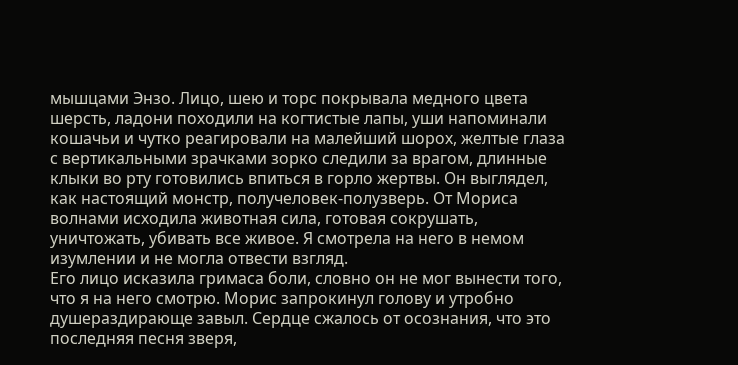мышцами Энзо. Лицо, шею и торс покрывала медного цвета шерсть, ладони походили на когтистые лапы, уши напоминали кошачьи и чутко реагировали на малейший шорох, желтые глаза с вертикальными зрачками зорко следили за врагом, длинные клыки во рту готовились впиться в горло жертвы. Он выглядел, как настоящий монстр, получеловек-полузверь. От Мориса волнами исходила животная сила, готовая сокрушать, уничтожать, убивать все живое. Я смотрела на него в немом изумлении и не могла отвести взгляд.
Его лицо исказила гримаса боли, словно он не мог вынести того, что я на него смотрю. Морис запрокинул голову и утробно душераздирающе завыл. Сердце сжалось от осознания, что это последняя песня зверя,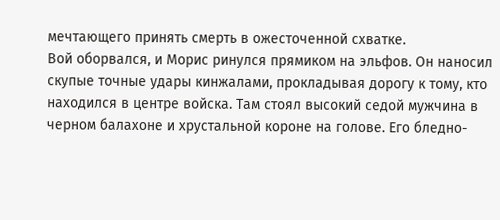мечтающего принять смерть в ожесточенной схватке.
Вой оборвался, и Морис ринулся прямиком на эльфов. Он наносил скупые точные удары кинжалами, прокладывая дорогу к тому, кто находился в центре войска. Там стоял высокий седой мужчина в черном балахоне и хрустальной короне на голове. Его бледно-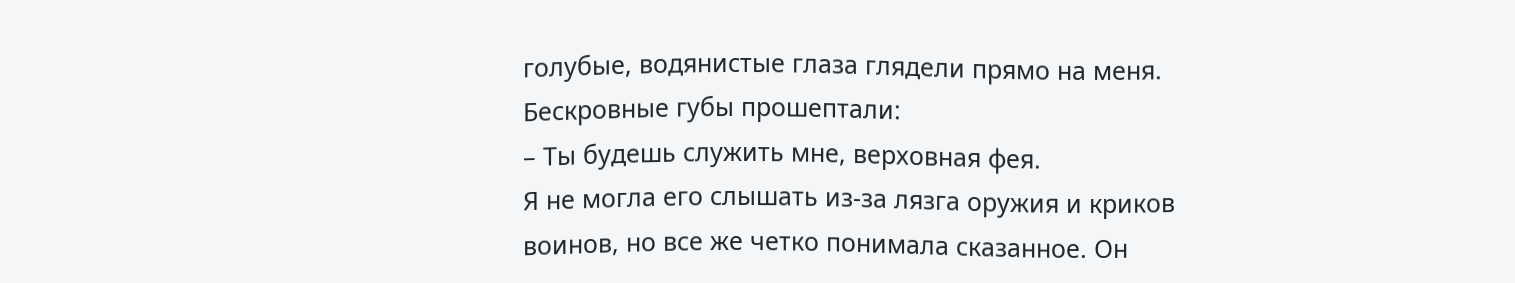голубые, водянистые глаза глядели прямо на меня. Бескровные губы прошептали:
– Ты будешь служить мне, верховная фея.
Я не могла его слышать из-за лязга оружия и криков воинов, но все же четко понимала сказанное. Он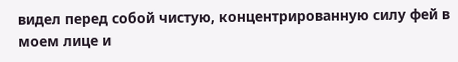видел перед собой чистую, концентрированную силу фей в моем лице и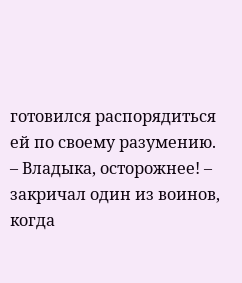готовился распорядиться ей по своему разумению.
– Владыка, осторожнее! – закричал один из воинов, когда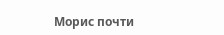Морис почти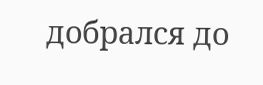добрался до